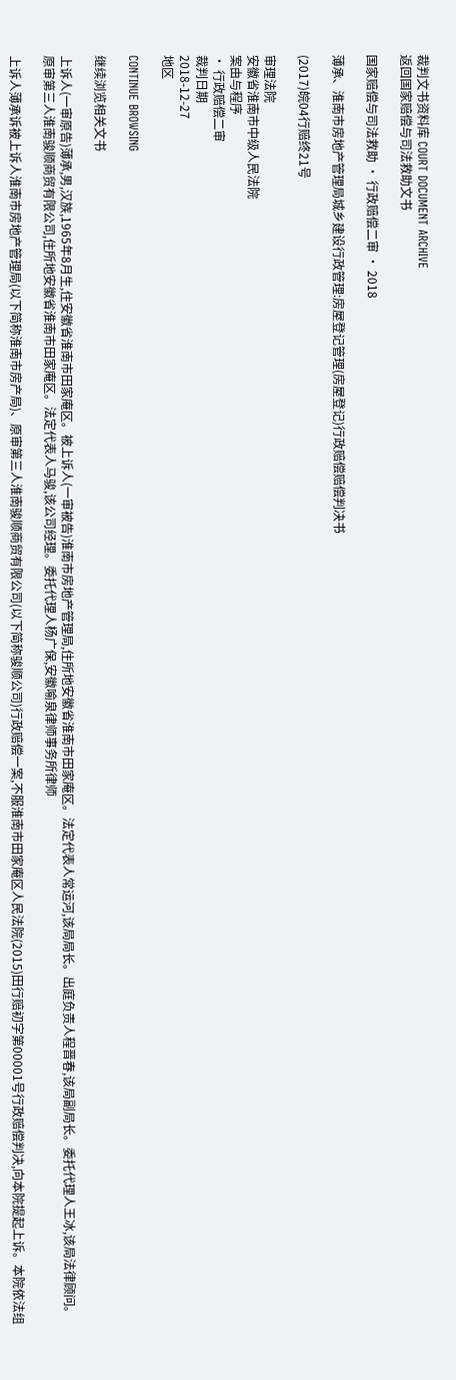裁判文书资料库 COURT DOCUMENT ARCHIVE
返回国家赔偿与司法救助文书

国家赔偿与司法救助 · 行政赔偿二审 · 2018

薄承、淮南市房地产管理局城乡建设行政管理:房屋登记管理(房屋登记)行政赔偿赔偿判决书

(2017)皖04行赔终21号

审理法院
安徽省淮南市中级人民法院
案由与程序
· 行政赔偿二审
裁判日期
2018-12-27
地区

CONTINUE BROWSING

继续浏览相关文书

上诉人(一审原告)薄承,男,汉族,1965年8月生,住安徽省淮南市田家庵区。被上诉人(一审被告)淮南市房地产管理局,住所地安徽省淮南市田家庵区。法定代表人常运河,该局局长。出庭负责人程晋春,该局副局长。委托代理人王冰,该局法律顾问。原审第三人淮南骏顺商贸有限公司,住所地安徽省淮南市田家庵区。法定代表人马骏,该公司经理。委托代理人杨广保,安徽喻泉律师事务所律师

上诉人薄承诉被上诉人淮南市房地产管理局(以下简称淮南市房产局)、原审第三人淮南骏顺商贸有限公司(以下简称骏顺公司)行政赔偿一案,不服淮南市田家庵区人民法院(2015)田行赔初字第00001号行政赔偿判决,向本院提起上诉。本院依法组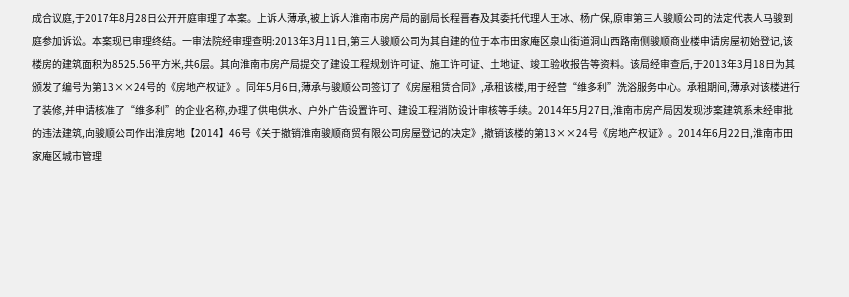成合议庭,于2017年8月28日公开开庭审理了本案。上诉人薄承,被上诉人淮南市房产局的副局长程晋春及其委托代理人王冰、杨广保,原审第三人骏顺公司的法定代表人马骏到庭参加诉讼。本案现已审理终结。一审法院经审理查明:2013年3月11日,第三人骏顺公司为其自建的位于本市田家庵区泉山街道洞山西路南侧骏顺商业楼申请房屋初始登记,该楼房的建筑面积为8525.56平方米,共6层。其向淮南市房产局提交了建设工程规划许可证、施工许可证、土地证、竣工验收报告等资料。该局经审查后,于2013年3月18日为其颁发了编号为第13××24号的《房地产权证》。同年5月6日,薄承与骏顺公司签订了《房屋租赁合同》,承租该楼,用于经营“维多利”洗浴服务中心。承租期间,薄承对该楼进行了装修,并申请核准了“维多利”的企业名称,办理了供电供水、户外广告设置许可、建设工程消防设计审核等手续。2014年5月27日,淮南市房产局因发现涉案建筑系未经审批的违法建筑,向骏顺公司作出淮房地【2014】46号《关于撤销淮南骏顺商贸有限公司房屋登记的决定》,撤销该楼的第13××24号《房地产权证》。2014年6月22日,淮南市田家庵区城市管理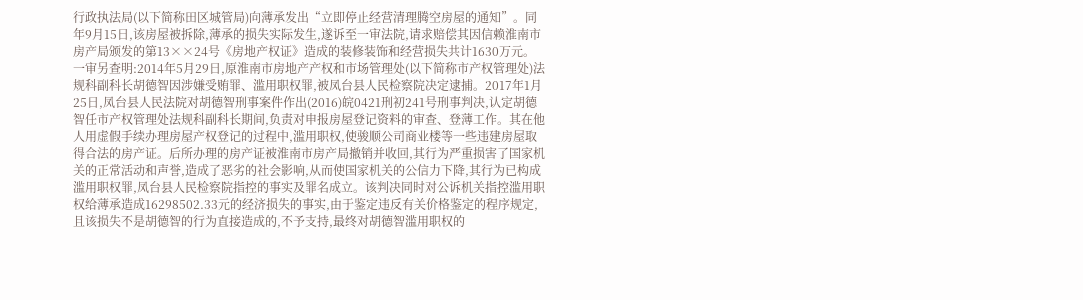行政执法局(以下简称田区城管局)向薄承发出“立即停止经营清理腾空房屋的通知”。同年9月15日,该房屋被拆除,薄承的损失实际发生,遂诉至一审法院,请求赔偿其因信赖淮南市房产局颁发的第13××24号《房地产权证》造成的装修装饰和经营损失共计1630万元。一审另查明:2014年5月29日,原淮南市房地产产权和市场管理处(以下简称市产权管理处)法规科副科长胡德智因涉嫌受贿罪、滥用职权罪,被凤台县人民检察院决定逮捕。2017年1月25日,凤台县人民法院对胡德智刑事案件作出(2016)皖0421刑初241号刑事判决,认定胡德智任市产权管理处法规科副科长期间,负责对申报房屋登记资料的审查、登薄工作。其在他人用虚假手续办理房屋产权登记的过程中,滥用职权,使骏顺公司商业楼等一些违建房屋取得合法的房产证。后所办理的房产证被淮南市房产局撤销并收回,其行为严重损害了国家机关的正常活动和声誉,造成了恶劣的社会影响,从而使国家机关的公信力下降,其行为已构成滥用职权罪,凤台县人民检察院指控的事实及罪名成立。该判决同时对公诉机关指控滥用职权给薄承造成16298502.33元的经济损失的事实,由于鉴定违反有关价格鉴定的程序规定,且该损失不是胡德智的行为直接造成的,不予支持,最终对胡德智滥用职权的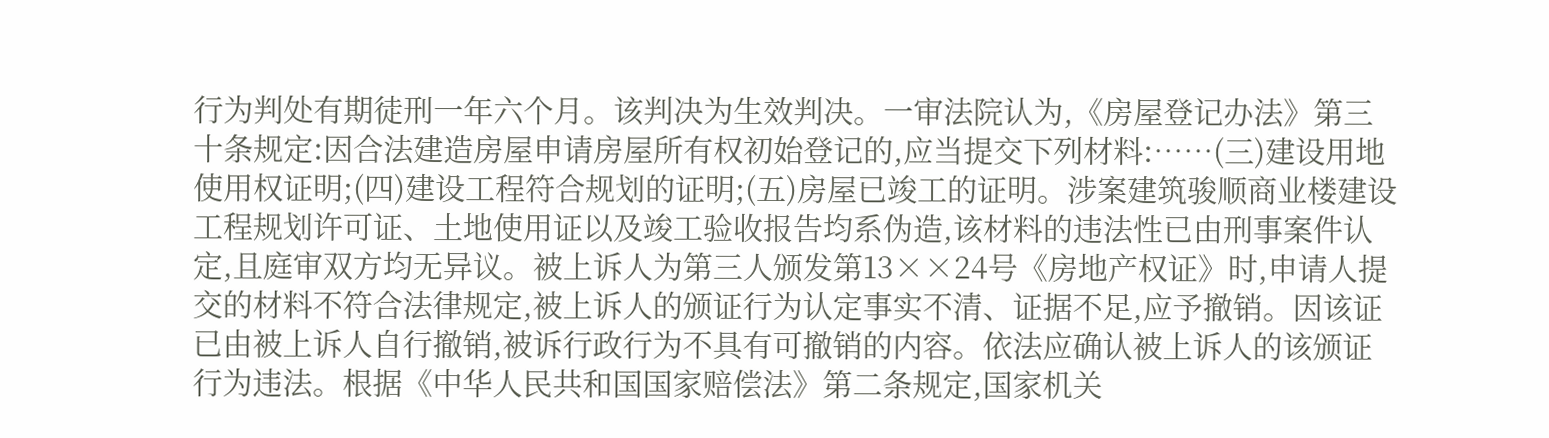行为判处有期徒刑一年六个月。该判决为生效判决。一审法院认为,《房屋登记办法》第三十条规定:因合法建造房屋申请房屋所有权初始登记的,应当提交下列材料:……(三)建设用地使用权证明;(四)建设工程符合规划的证明;(五)房屋已竣工的证明。涉案建筑骏顺商业楼建设工程规划许可证、土地使用证以及竣工验收报告均系伪造,该材料的违法性已由刑事案件认定,且庭审双方均无异议。被上诉人为第三人颁发第13××24号《房地产权证》时,申请人提交的材料不符合法律规定,被上诉人的颁证行为认定事实不清、证据不足,应予撤销。因该证已由被上诉人自行撤销,被诉行政行为不具有可撤销的内容。依法应确认被上诉人的该颁证行为违法。根据《中华人民共和国国家赔偿法》第二条规定,国家机关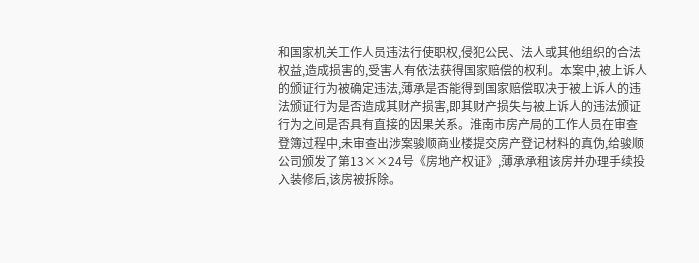和国家机关工作人员违法行使职权,侵犯公民、法人或其他组织的合法权益,造成损害的,受害人有依法获得国家赔偿的权利。本案中,被上诉人的颁证行为被确定违法,薄承是否能得到国家赔偿取决于被上诉人的违法颁证行为是否造成其财产损害,即其财产损失与被上诉人的违法颁证行为之间是否具有直接的因果关系。淮南市房产局的工作人员在审查登簿过程中,未审查出涉案骏顺商业楼提交房产登记材料的真伪,给骏顺公司颁发了第13××24号《房地产权证》,薄承承租该房并办理手续投入装修后,该房被拆除。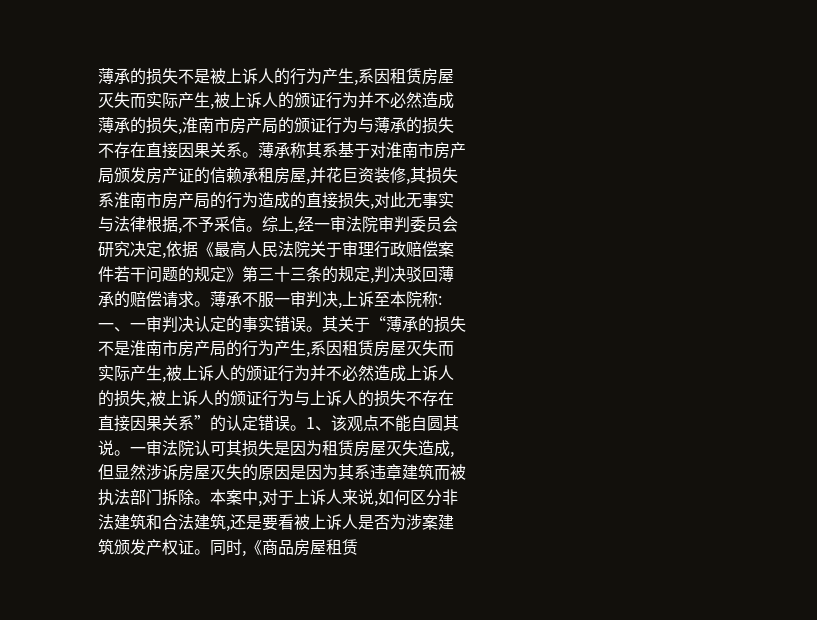薄承的损失不是被上诉人的行为产生,系因租赁房屋灭失而实际产生,被上诉人的颁证行为并不必然造成薄承的损失,淮南市房产局的颁证行为与薄承的损失不存在直接因果关系。薄承称其系基于对淮南市房产局颁发房产证的信赖承租房屋,并花巨资装修,其损失系淮南市房产局的行为造成的直接损失,对此无事实与法律根据,不予采信。综上,经一审法院审判委员会研究决定,依据《最高人民法院关于审理行政赔偿案件若干问题的规定》第三十三条的规定,判决驳回薄承的赔偿请求。薄承不服一审判决,上诉至本院称:一、一审判决认定的事实错误。其关于“薄承的损失不是淮南市房产局的行为产生,系因租赁房屋灭失而实际产生,被上诉人的颁证行为并不必然造成上诉人的损失,被上诉人的颁证行为与上诉人的损失不存在直接因果关系”的认定错误。1、该观点不能自圆其说。一审法院认可其损失是因为租赁房屋灭失造成,但显然涉诉房屋灭失的原因是因为其系违章建筑而被执法部门拆除。本案中,对于上诉人来说,如何区分非法建筑和合法建筑,还是要看被上诉人是否为涉案建筑颁发产权证。同时,《商品房屋租赁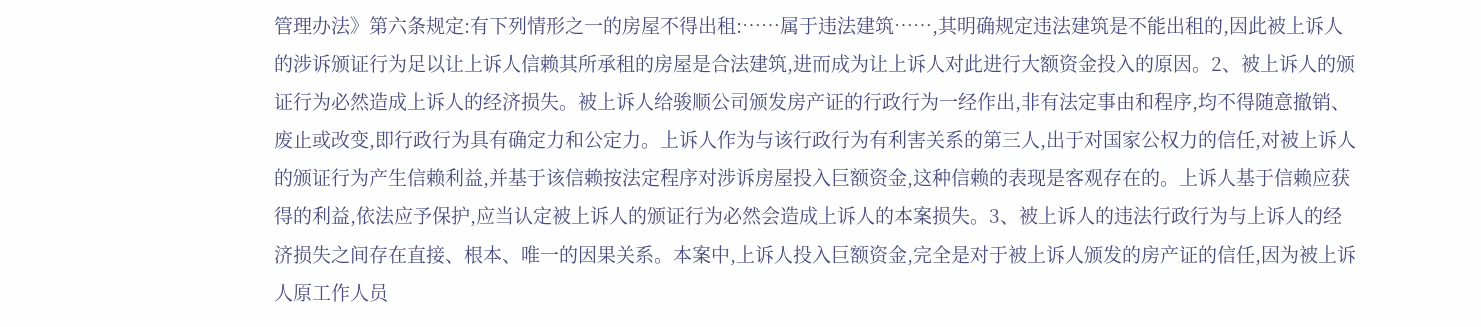管理办法》第六条规定:有下列情形之一的房屋不得出租:……属于违法建筑……,其明确规定违法建筑是不能出租的,因此被上诉人的涉诉颁证行为足以让上诉人信赖其所承租的房屋是合法建筑,进而成为让上诉人对此进行大额资金投入的原因。2、被上诉人的颁证行为必然造成上诉人的经济损失。被上诉人给骏顺公司颁发房产证的行政行为一经作出,非有法定事由和程序,均不得随意撤销、废止或改变,即行政行为具有确定力和公定力。上诉人作为与该行政行为有利害关系的第三人,出于对国家公权力的信任,对被上诉人的颁证行为产生信赖利益,并基于该信赖按法定程序对涉诉房屋投入巨额资金,这种信赖的表现是客观存在的。上诉人基于信赖应获得的利益,依法应予保护,应当认定被上诉人的颁证行为必然会造成上诉人的本案损失。3、被上诉人的违法行政行为与上诉人的经济损失之间存在直接、根本、唯一的因果关系。本案中,上诉人投入巨额资金,完全是对于被上诉人颁发的房产证的信任,因为被上诉人原工作人员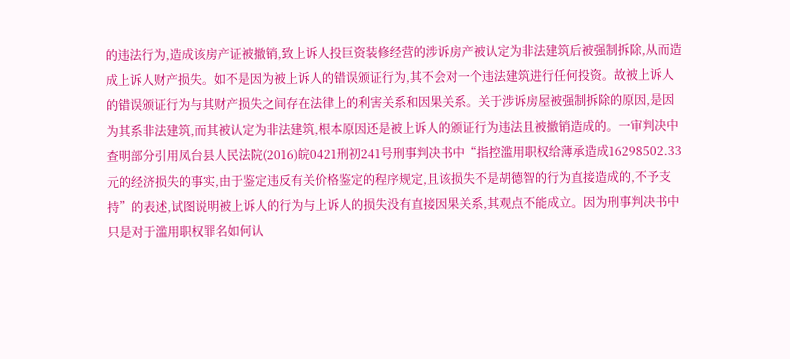的违法行为,造成该房产证被撤销,致上诉人投巨资装修经营的涉诉房产被认定为非法建筑后被强制拆除,从而造成上诉人财产损失。如不是因为被上诉人的错误颁证行为,其不会对一个违法建筑进行任何投资。故被上诉人的错误颁证行为与其财产损失之间存在法律上的利害关系和因果关系。关于涉诉房屋被强制拆除的原因,是因为其系非法建筑,而其被认定为非法建筑,根本原因还是被上诉人的颁证行为违法且被撤销造成的。一审判决中查明部分引用凤台县人民法院(2016)皖0421刑初241号刑事判决书中“指控滥用职权给薄承造成16298502.33元的经济损失的事实,由于鉴定违反有关价格鉴定的程序规定,且该损失不是胡德智的行为直接造成的,不予支持”的表述,试图说明被上诉人的行为与上诉人的损失没有直接因果关系,其观点不能成立。因为刑事判决书中只是对于滥用职权罪名如何认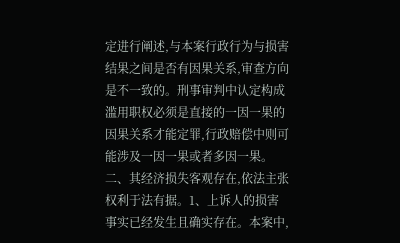定进行阐述,与本案行政行为与损害结果之间是否有因果关系,审查方向是不一致的。刑事审判中认定构成滥用职权必须是直接的一因一果的因果关系才能定罪,行政赔偿中则可能涉及一因一果或者多因一果。二、其经济损失客观存在,依法主张权利于法有据。1、上诉人的损害事实已经发生且确实存在。本案中,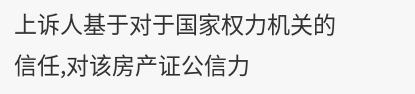上诉人基于对于国家权力机关的信任,对该房产证公信力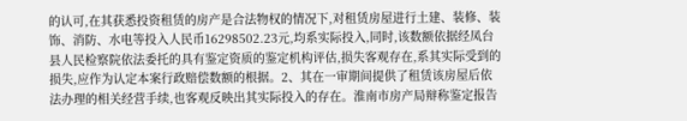的认可,在其获悉投资租赁的房产是合法物权的情况下,对租赁房屋进行土建、装修、装饰、消防、水电等投入人民币16298502.23元,均系实际投入,同时,该数额依据经凤台县人民检察院依法委托的具有鉴定资质的鉴定机构评估,损失客观存在,系其实际受到的损失,应作为认定本案行政赔偿数额的根据。2、其在一审期间提供了租赁该房屋后依法办理的相关经营手续,也客观反映出其实际投入的存在。淮南市房产局辩称鉴定报告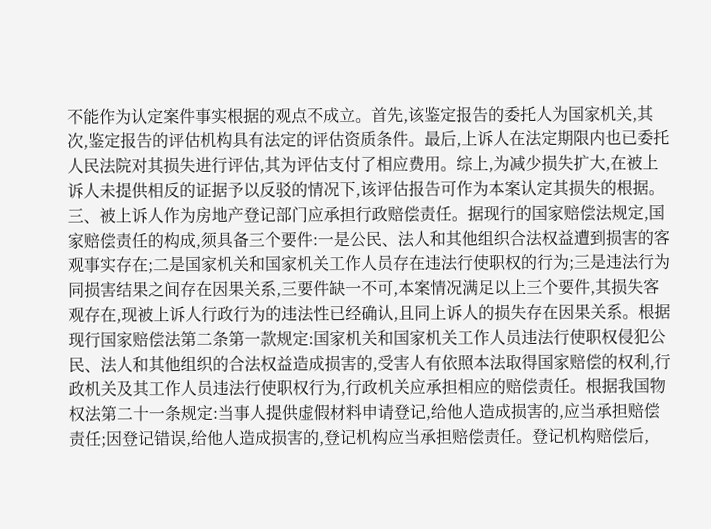不能作为认定案件事实根据的观点不成立。首先,该鉴定报告的委托人为国家机关,其次,鉴定报告的评估机构具有法定的评估资质条件。最后,上诉人在法定期限内也已委托人民法院对其损失进行评估,其为评估支付了相应费用。综上,为减少损失扩大,在被上诉人未提供相反的证据予以反驳的情况下,该评估报告可作为本案认定其损失的根据。三、被上诉人作为房地产登记部门应承担行政赔偿责任。据现行的国家赔偿法规定,国家赔偿责任的构成,须具备三个要件:一是公民、法人和其他组织合法权益遭到损害的客观事实存在;二是国家机关和国家机关工作人员存在违法行使职权的行为;三是违法行为同损害结果之间存在因果关系,三要件缺一不可,本案情况满足以上三个要件,其损失客观存在,现被上诉人行政行为的违法性已经确认,且同上诉人的损失存在因果关系。根据现行国家赔偿法第二条第一款规定:国家机关和国家机关工作人员违法行使职权侵犯公民、法人和其他组织的合法权益造成损害的,受害人有依照本法取得国家赔偿的权利,行政机关及其工作人员违法行使职权行为,行政机关应承担相应的赔偿责任。根据我国物权法第二十一条规定:当事人提供虚假材料申请登记,给他人造成损害的,应当承担赔偿责任;因登记错误,给他人造成损害的,登记机构应当承担赔偿责任。登记机构赔偿后,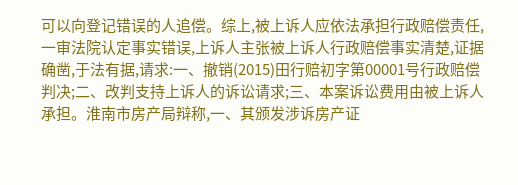可以向登记错误的人追偿。综上,被上诉人应依法承担行政赔偿责任,一审法院认定事实错误,上诉人主张被上诉人行政赔偿事实清楚,证据确凿,于法有据,请求:一、撤销(2015)田行赔初字第00001号行政赔偿判决;二、改判支持上诉人的诉讼请求;三、本案诉讼费用由被上诉人承担。淮南市房产局辩称,一、其颁发涉诉房产证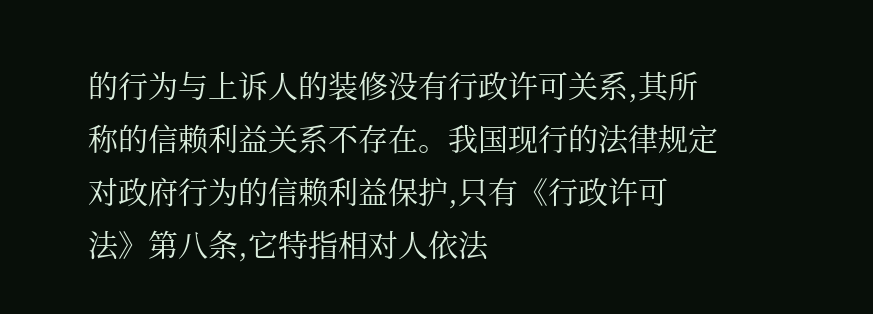的行为与上诉人的装修没有行政许可关系,其所称的信赖利益关系不存在。我国现行的法律规定对政府行为的信赖利益保护,只有《行政许可法》第八条,它特指相对人依法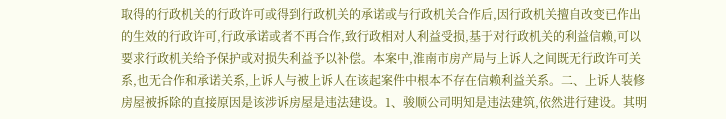取得的行政机关的行政许可或得到行政机关的承诺或与行政机关合作后,因行政机关擅自改变已作出的生效的行政许可,行政承诺或者不再合作,致行政相对人利益受损,基于对行政机关的利益信赖,可以要求行政机关给予保护或对损失利益予以补偿。本案中,淮南市房产局与上诉人之间既无行政许可关系,也无合作和承诺关系,上诉人与被上诉人在该起案件中根本不存在信赖利益关系。二、上诉人装修房屋被拆除的直接原因是该涉诉房屋是违法建设。1、骏顺公司明知是违法建筑,依然进行建设。其明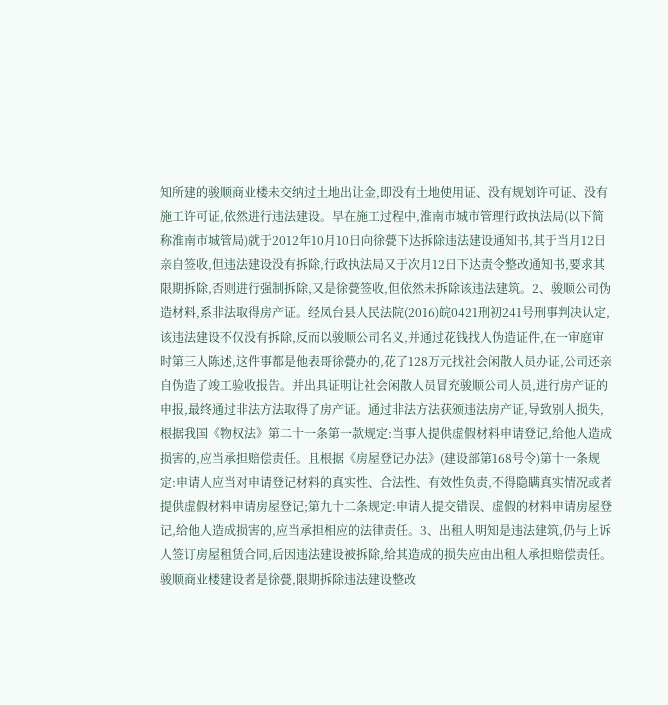知所建的骏顺商业楼未交纳过土地出让金,即没有土地使用证、没有规划许可证、没有施工许可证,依然进行违法建设。早在施工过程中,淮南市城市管理行政执法局(以下简称淮南市城管局)就于2012年10月10日向徐甍下达拆除违法建设通知书,其于当月12日亲自签收,但违法建设没有拆除,行政执法局又于次月12日下达责令整改通知书,要求其限期拆除,否则进行强制拆除,又是徐甍签收,但依然未拆除该违法建筑。2、骏顺公司伪造材料,系非法取得房产证。经凤台县人民法院(2016)皖0421刑初241号刑事判决认定,该违法建设不仅没有拆除,反而以骏顺公司名义,并通过花钱找人伪造证件,在一审庭审时第三人陈述,这件事都是他表哥徐甍办的,花了128万元找社会闲散人员办证,公司还亲自伪造了竣工验收报告。并出具证明让社会闲散人员冒充骏顺公司人员,进行房产证的申报,最终通过非法方法取得了房产证。通过非法方法获颁违法房产证,导致别人损失,根据我国《物权法》第二十一条第一款规定:当事人提供虚假材料申请登记,给他人造成损害的,应当承担赔偿责任。且根据《房屋登记办法》(建设部第168号令)第十一条规定:申请人应当对申请登记材料的真实性、合法性、有效性负责,不得隐瞒真实情况或者提供虚假材料申请房屋登记;第九十二条规定:申请人提交错误、虚假的材料申请房屋登记,给他人造成损害的,应当承担相应的法律责任。3、出租人明知是违法建筑,仍与上诉人签订房屋租赁合同,后因违法建设被拆除,给其造成的损失应由出租人承担赔偿责任。骏顺商业楼建设者是徐甍,限期拆除违法建设整改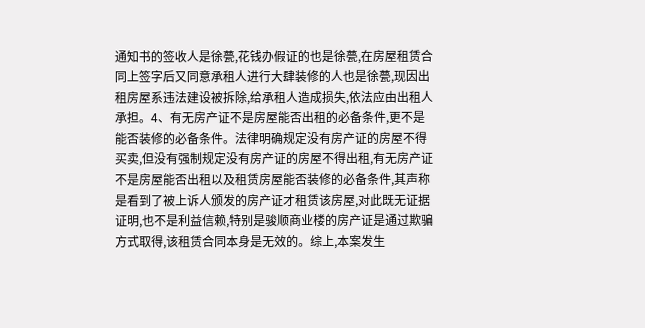通知书的签收人是徐甍,花钱办假证的也是徐甍,在房屋租赁合同上签字后又同意承租人进行大肆装修的人也是徐甍,现因出租房屋系违法建设被拆除,给承租人造成损失,依法应由出租人承担。4、有无房产证不是房屋能否出租的必备条件,更不是能否装修的必备条件。法律明确规定没有房产证的房屋不得买卖,但没有强制规定没有房产证的房屋不得出租,有无房产证不是房屋能否出租以及租赁房屋能否装修的必备条件,其声称是看到了被上诉人颁发的房产证才租赁该房屋,对此既无证据证明,也不是利益信赖,特别是骏顺商业楼的房产证是通过欺骗方式取得,该租赁合同本身是无效的。综上,本案发生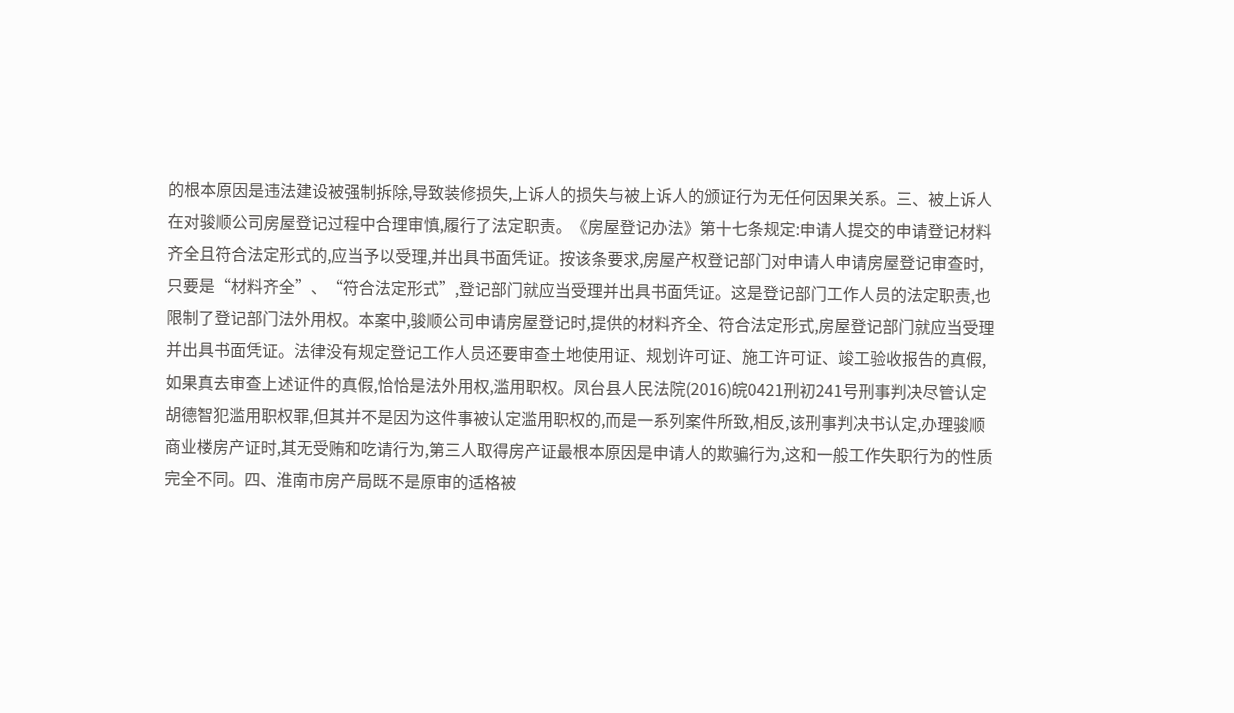的根本原因是违法建设被强制拆除,导致装修损失,上诉人的损失与被上诉人的颁证行为无任何因果关系。三、被上诉人在对骏顺公司房屋登记过程中合理审慎,履行了法定职责。《房屋登记办法》第十七条规定:申请人提交的申请登记材料齐全且符合法定形式的,应当予以受理,并出具书面凭证。按该条要求,房屋产权登记部门对申请人申请房屋登记审查时,只要是“材料齐全”、“符合法定形式”,登记部门就应当受理并出具书面凭证。这是登记部门工作人员的法定职责,也限制了登记部门法外用权。本案中,骏顺公司申请房屋登记时,提供的材料齐全、符合法定形式,房屋登记部门就应当受理并出具书面凭证。法律没有规定登记工作人员还要审查土地使用证、规划许可证、施工许可证、竣工验收报告的真假,如果真去审查上述证件的真假,恰恰是法外用权,滥用职权。凤台县人民法院(2016)皖0421刑初241号刑事判决尽管认定胡德智犯滥用职权罪,但其并不是因为这件事被认定滥用职权的,而是一系列案件所致,相反,该刑事判决书认定,办理骏顺商业楼房产证时,其无受贿和吃请行为,第三人取得房产证最根本原因是申请人的欺骗行为,这和一般工作失职行为的性质完全不同。四、淮南市房产局既不是原审的适格被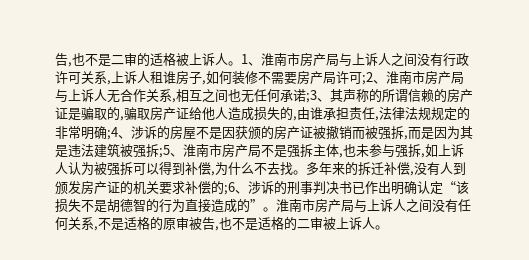告,也不是二审的适格被上诉人。1、淮南市房产局与上诉人之间没有行政许可关系,上诉人租谁房子,如何装修不需要房产局许可;2、淮南市房产局与上诉人无合作关系,相互之间也无任何承诺;3、其声称的所谓信赖的房产证是骗取的,骗取房产证给他人造成损失的,由谁承担责任,法律法规规定的非常明确;4、涉诉的房屋不是因获颁的房产证被撤销而被强拆,而是因为其是违法建筑被强拆;5、淮南市房产局不是强拆主体,也未参与强拆,如上诉人认为被强拆可以得到补偿,为什么不去找。多年来的拆迁补偿,没有人到颁发房产证的机关要求补偿的;6、涉诉的刑事判决书已作出明确认定“该损失不是胡德智的行为直接造成的”。淮南市房产局与上诉人之间没有任何关系,不是适格的原审被告,也不是适格的二审被上诉人。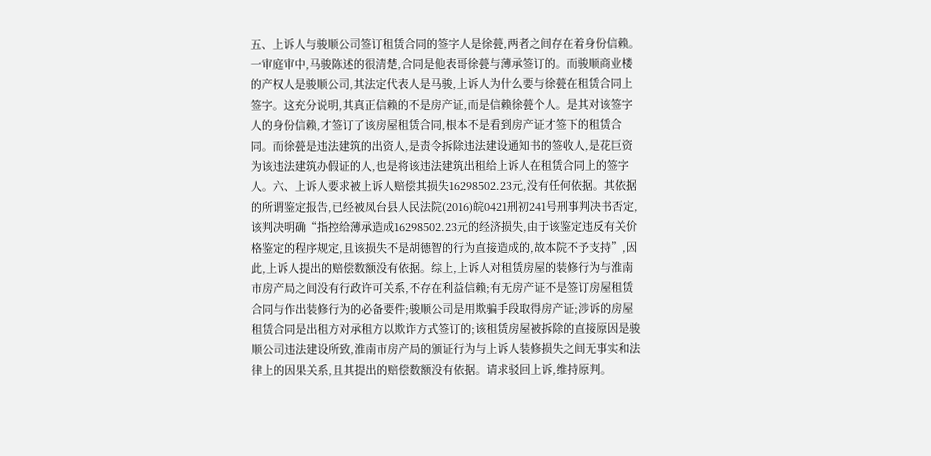五、上诉人与骏顺公司签订租赁合同的签字人是徐甍,两者之间存在着身份信赖。一审庭审中,马骏陈述的很清楚,合同是他表哥徐甍与薄承签订的。而骏顺商业楼的产权人是骏顺公司,其法定代表人是马骏,上诉人为什么要与徐甍在租赁合同上签字。这充分说明,其真正信赖的不是房产证,而是信赖徐甍个人。是其对该签字人的身份信赖,才签订了该房屋租赁合同,根本不是看到房产证才签下的租赁合同。而徐甍是违法建筑的出资人,是责令拆除违法建设通知书的签收人,是花巨资为该违法建筑办假证的人,也是将该违法建筑出租给上诉人在租赁合同上的签字人。六、上诉人要求被上诉人赔偿其损失16298502.23元,没有任何依据。其依据的所谓鉴定报告,已经被凤台县人民法院(2016)皖0421刑初241号刑事判决书否定,该判决明确“指控给薄承造成16298502.23元的经济损失,由于该鉴定违反有关价格鉴定的程序规定,且该损失不是胡德智的行为直接造成的,故本院不予支持”,因此,上诉人提出的赔偿数额没有依据。综上,上诉人对租赁房屋的装修行为与淮南市房产局之间没有行政许可关系,不存在利益信赖;有无房产证不是签订房屋租赁合同与作出装修行为的必备要件;骏顺公司是用欺骗手段取得房产证;涉诉的房屋租赁合同是出租方对承租方以欺诈方式签订的;该租赁房屋被拆除的直接原因是骏顺公司违法建设所致,淮南市房产局的颁证行为与上诉人装修损失之间无事实和法律上的因果关系,且其提出的赔偿数额没有依据。请求驳回上诉,维持原判。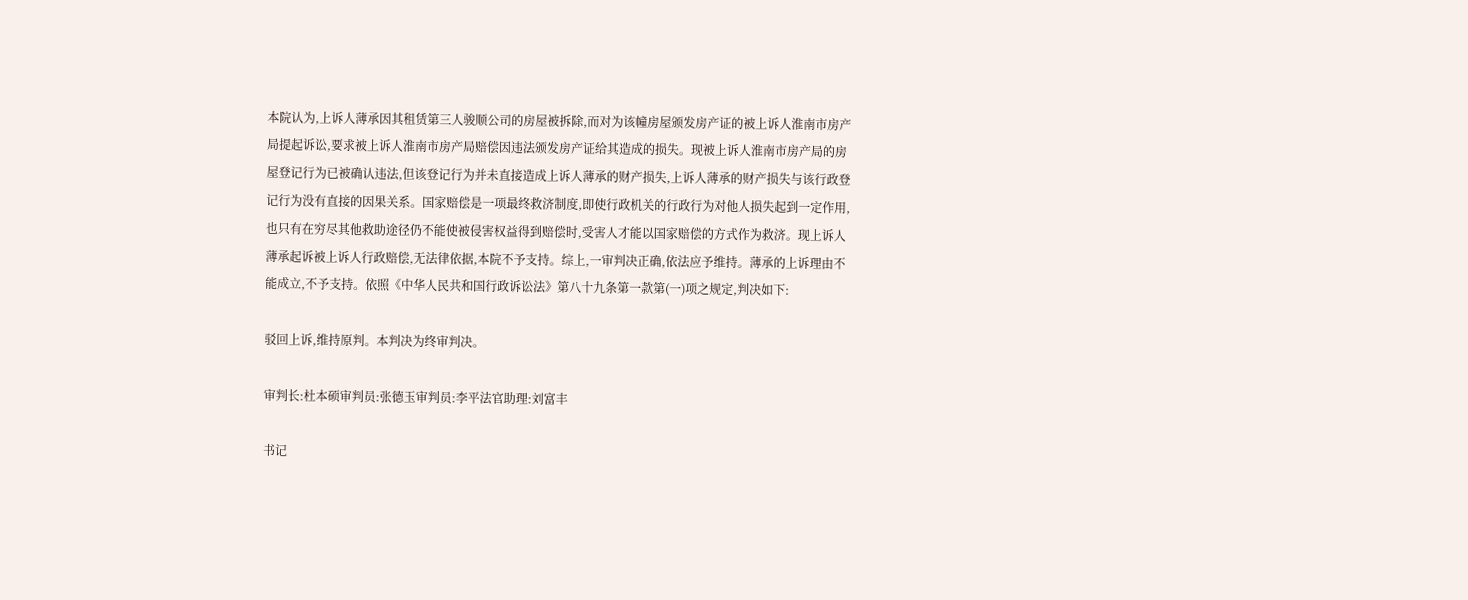本院认为,上诉人薄承因其租赁第三人骏顺公司的房屋被拆除,而对为该幢房屋颁发房产证的被上诉人淮南市房产局提起诉讼,要求被上诉人淮南市房产局赔偿因违法颁发房产证给其造成的损失。现被上诉人淮南市房产局的房屋登记行为已被确认违法,但该登记行为并未直接造成上诉人薄承的财产损失,上诉人薄承的财产损失与该行政登记行为没有直接的因果关系。国家赔偿是一项最终救济制度,即使行政机关的行政行为对他人损失起到一定作用,也只有在穷尽其他救助途径仍不能使被侵害权益得到赔偿时,受害人才能以国家赔偿的方式作为救济。现上诉人薄承起诉被上诉人行政赔偿,无法律依据,本院不予支持。综上,一审判决正确,依法应予维持。薄承的上诉理由不能成立,不予支持。依照《中华人民共和国行政诉讼法》第八十九条第一款第(一)项之规定,判决如下:

驳回上诉,维持原判。本判决为终审判决。

审判长:杜本硕审判员:张德玉审判员:李平法官助理:刘富丰

书记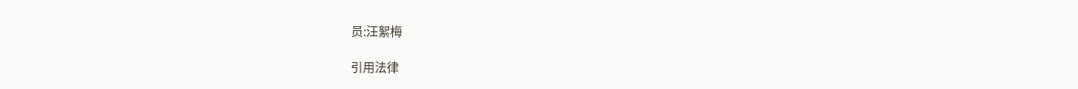员:汪絮梅

引用法律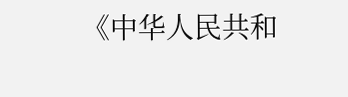《中华人民共和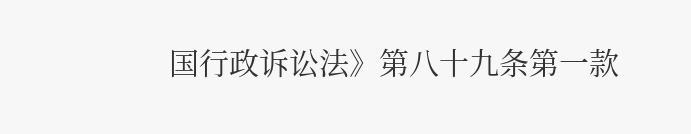国行政诉讼法》第八十九条第一款